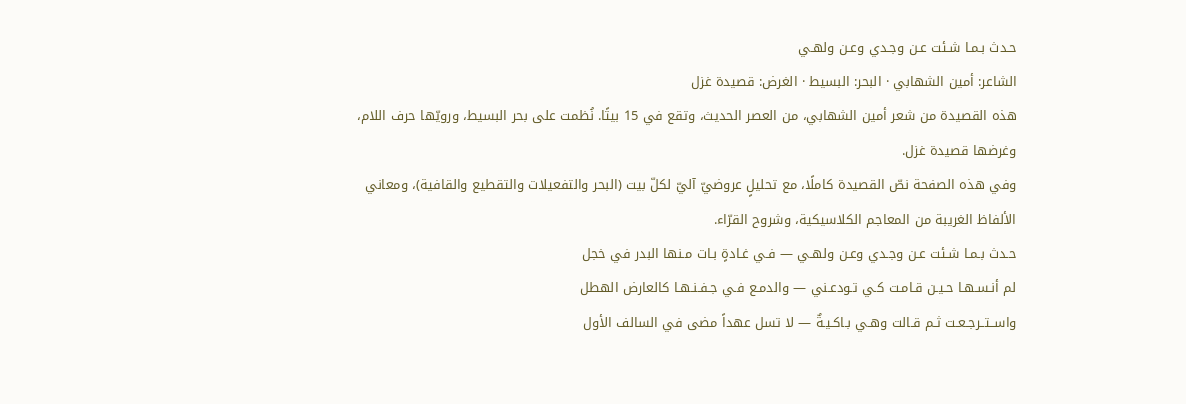حـدث بـمـا شـئت عـن وجـدي وعـن ولهـي
الشاعر: أمين الشهابي · البحر: البسيط · الغرض: قصيدة غزل
هذه القصيدة من شعر أمين الشهابي، من العصر الحديث، وتقع في 15 بيتًا. نُظمت على بحر البسيط، ورويّها حرف اللام، وغرضها قصيدة غزل.
وفي هذه الصفحة نصّ القصيدة كاملًا، مع تحليلٍ عروضيّ آليّ لكلّ بيت (البحر والتفعيلات والتقطيع والقافية)، ومعاني الألفاظ الغريبة من المعاجم الكلاسيكية، وشروح القرّاء.
حـدث بـمـا شـئت عـن وجـدي وعـن ولهـي — فـي غـادةٍ بـات مـنها البدر في خجل
لم أنـسـهـا حـيـن قـامـت كـي تـودعـني — والدمـع فـي جـفـنـهـا كالعارض الهطل
واســتــرجـعـت ثـم قـالت وهـي بـاكـيـةٌ — لا تسل عهداً مضى في السالف الأول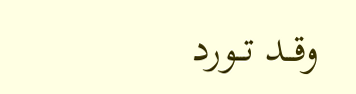وقــد تــورد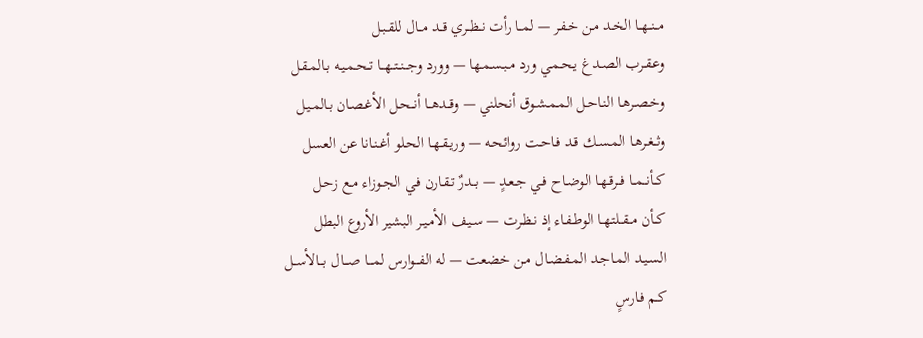مــنــهــا الخـد مـن خـفـر — لمــا رأت نــظــري قــد مــال للقـبـل
وعـقـرب الصـدغ يـحـمـي ورد مـبـسـمـها — وورد وجــنــتــهــا تــحـمـيـه بـالمـقـل
وخـصـرهـا النـاحـل المـمـشـوق أنحلني — وقــدهــا أنــحـل الأغـصـان بـالمـيـل
وثــغـرهـا المـسـك قـد فـاحـت روائحـه — وريـقـهـا الحـلو أغـنـانا عن العسل
كــأنــمــا فــرقـهـا الوضـاح فـي جـعـدٍ — بــدرٌ تـقـارن فـي الجـوزاء مـع زحـل
كــأن مــقــلتـهـا الوطـفـاء إذ نـظـرت — سـيـف الأمـيـر البشير الأروع البطل
السـيـد المـاجـد المـفـضـال مـن خضعت — له الفـــوارس لمـــا صـــال بـــالأســل
كـم فـارسٍ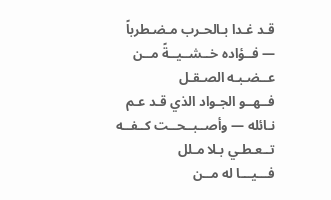قـد غـدا بـالحـرب مـضـطرباً — فــؤاده خــشــيــةً مــن عــضـبـه الصـقـل
فــهــو الجـواد الذي قـد عـم نـائله — وأصــبــحــت كــفــه تــعـطـي بـلا مـلل
فـــيـــا له مــن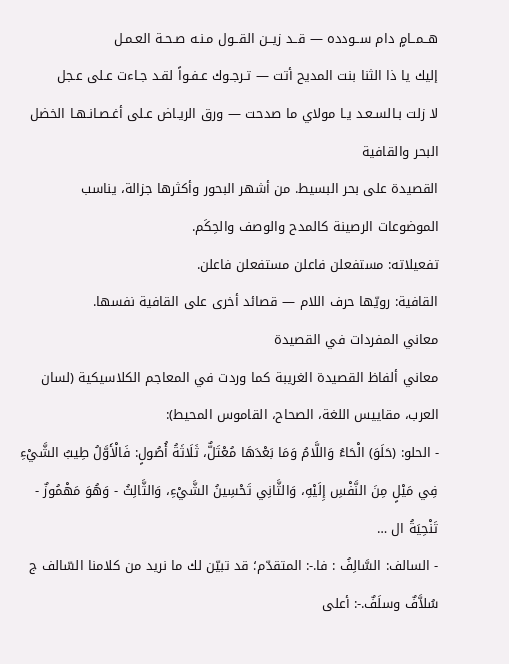هــمــامٍ دام ســودده — قــد زيــن القــول مـنـه صـحـة العـمـل
إليك يا ذا الثنا بنت المديح أتت — تـرجـوك عـفـواً لقـد جـاءت عـلى عـجل
لا زلت بـالسـعـد يـا مولاي ما صدحت — ورق الريـاض عـلى أغـصـانـهـا الخضل
البحر والقافية
القصيدة على بحر البسيط. من أشهر البحور وأكثرها جزالة، يناسب الموضوعات الرصينة كالمدح والوصف والحِكَم.
تفعيلاته: مستفعلن فاعلن مستفعلن فاعلن.
القافية: رويّها حرف اللام — قصائد أخرى على القافية نفسها.
معاني المفردات في القصيدة
معاني ألفاظ القصيدة الغريبة كما وردت في المعاجم الكلاسيكية (لسان العرب، مقاييس اللغة، الصحاح، القاموس المحيط):
- الحلو: (حَلَوَ) الْحَاءُ وَاللَّامُ وَمَا بَعْدَهَا مُعْتَلٌّ، ثَلَاثَةُ أُصُولٍ: فَالْأَوَّلُ طِيبُ الشَّيْءِ فِي مَيْلٍ مِنَ النَّفْسِ إِلَيْهِ، وَالثَّانِي تَحْسِينُ الشَّيْءِ، وَالثَّالِثُ - وَهُوَ مَهْمُوزٌ - تَنْحِيَةُ ال …
- السالف: السَّالِفُ : فا.-: المتقدّم؛ قد تبيّن لك ما نريد من كلامنا السّالف ج سُلاَّفٌ وسلَفٌ.-: أعلى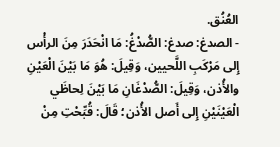العُنُق.
- الصدغ: صدغ: الصُّدْغُ: مَا انْحَدَرَ مِنَ الرأْس إِلى مَرْكَبِ اللَّحيين، وَقِيلَ: هُوَ مَا بَيْنَ الْعَيْنِ والأُذن، وَقِيلَ: الصُّدْغَانِ مَا بَيْنَ لِحاظَي الْعَيْنَيْنِ إِلى أَصل الأُذن؛ قَالَ: قُبِّحْتِ مِنْ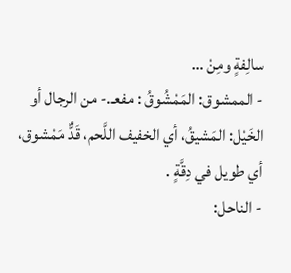سالِفةٍ ومِنْ …
- الممشوق: المَمْشُوقُ : مفعـ.- من الرجال أو الخَيْل: المَشيقُ، أي الخفيف اللَّحم، قَدٌّ مَمْشوق، أي طويل في دِقَّةٍ .
- الناحل: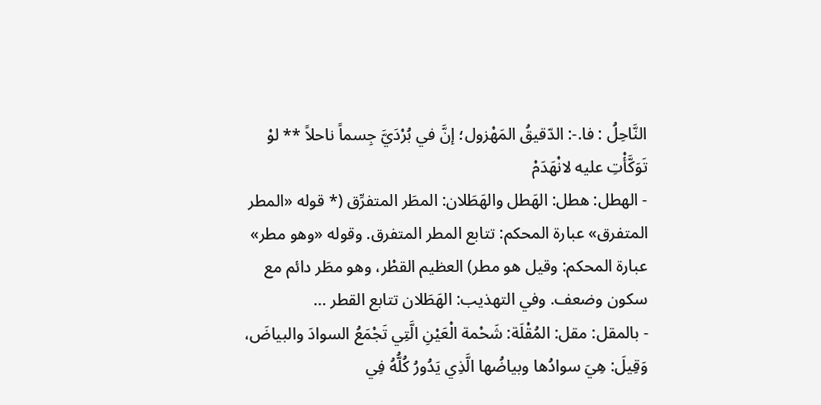النَّاحِلُ : فا.-: الدّقيقُ المَهْزول؛ إنَّ في بُرْدَيَّ جِسماً ناحلاً ** لوْ تَوَكَّأْتِ عليه لانْهَدَمْ
- الهطل: هطل: الهَطل والهَطَلان: المطَر المتفرِّق (* قوله «المطر المتفرق» عبارة المحكم: تتابع المطر المتفرق. وقوله «وهو مطر» عبارة المحكم: وقيل هو مطر) العظيم القطْر، وهو مطَر دائم مع سكون وضعف. وفي التهذيب: الهَطَلان تتابع القطر …
- بالمقل: مقل: المُقْلَة: شَحْمة الْعَيْنِ الَّتِي تَجْمَعُ السوادَ والبياضَ، وَقِيلَ: هِيَ سوادُها وبياضُها الَّذِي يَدُورُ كُلُّهُ فِي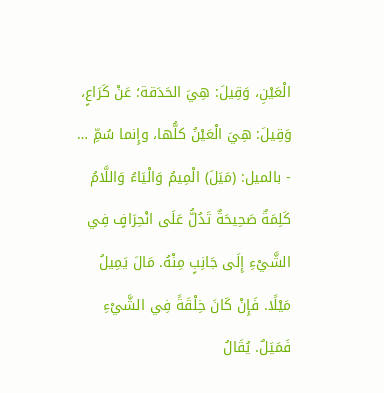الْعَيْنِ، وَقِيلَ: هِيَ الحَدَقة؛ عَنْ كَرَاعٍ، وَقِيلَ: هِيَ الْعَيْنُ كلُّها، وإِنما سُمِّ …
- بالميل: (مَيَلَ) الْمِيمُ وَالْيَاءُ وَاللَّامُ كَلِمَةٌ صَحِيحَةٌ تَدُلُّ عَلَى انْحِرَافٍ فِي الشَّيْءِ إِلَى جَانِبٍ مِنْهُ. مَالَ يَمِيلُ مَيْلًا. فَإِنْ كَانَ خِلْقَةً فِي الشَّيْءِ فَمَيَلٌ. يُقَالُ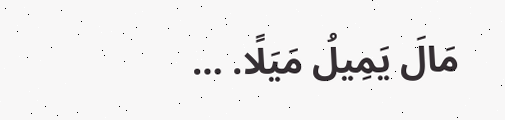مَالَ يَمِيلُ مَيَلًا. …